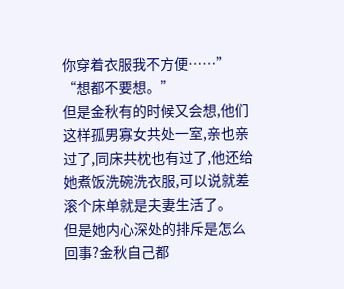你穿着衣服我不方便……”
“想都不要想。”
但是金秋有的时候又会想,他们这样孤男寡女共处一室,亲也亲过了,同床共枕也有过了,他还给她煮饭洗碗洗衣服,可以说就差滚个床单就是夫妻生活了。
但是她内心深处的排斥是怎么回事?金秋自己都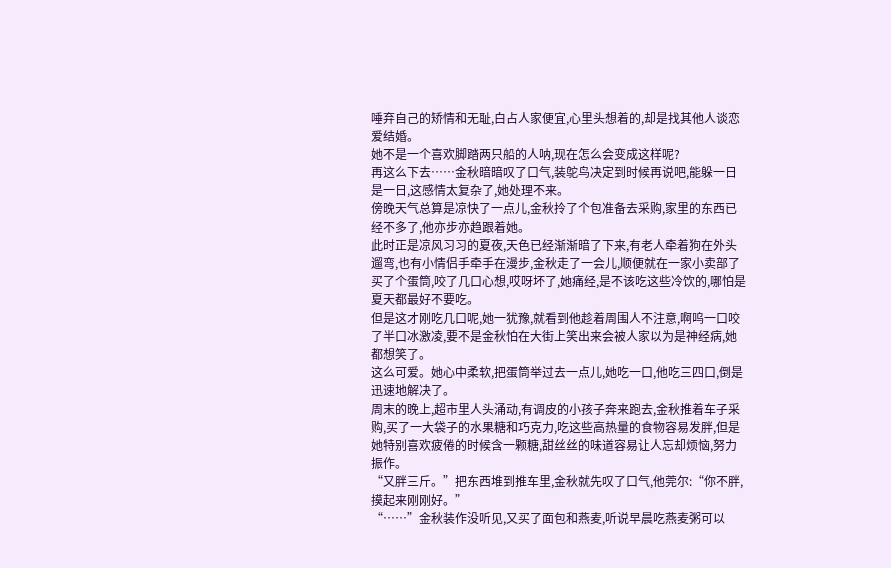唾弃自己的矫情和无耻,白占人家便宜,心里头想着的,却是找其他人谈恋爱结婚。
她不是一个喜欢脚踏两只船的人呐,现在怎么会变成这样呢?
再这么下去……金秋暗暗叹了口气,装鸵鸟决定到时候再说吧,能躲一日是一日,这感情太复杂了,她处理不来。
傍晚天气总算是凉快了一点儿,金秋拎了个包准备去采购,家里的东西已经不多了,他亦步亦趋跟着她。
此时正是凉风习习的夏夜,天色已经渐渐暗了下来,有老人牵着狗在外头遛弯,也有小情侣手牵手在漫步,金秋走了一会儿,顺便就在一家小卖部了买了个蛋筒,咬了几口心想,哎呀坏了,她痛经,是不该吃这些冷饮的,哪怕是夏天都最好不要吃。
但是这才刚吃几口呢,她一犹豫,就看到他趁着周围人不注意,啊呜一口咬了半口冰激凌,要不是金秋怕在大街上笑出来会被人家以为是神经病,她都想笑了。
这么可爱。她心中柔软,把蛋筒举过去一点儿,她吃一口,他吃三四口,倒是迅速地解决了。
周末的晚上,超市里人头涌动,有调皮的小孩子奔来跑去,金秋推着车子采购,买了一大袋子的水果糖和巧克力,吃这些高热量的食物容易发胖,但是她特别喜欢疲倦的时候含一颗糖,甜丝丝的味道容易让人忘却烦恼,努力振作。
“又胖三斤。”把东西堆到推车里,金秋就先叹了口气,他莞尔:“你不胖,摸起来刚刚好。”
“……”金秋装作没听见,又买了面包和燕麦,听说早晨吃燕麦粥可以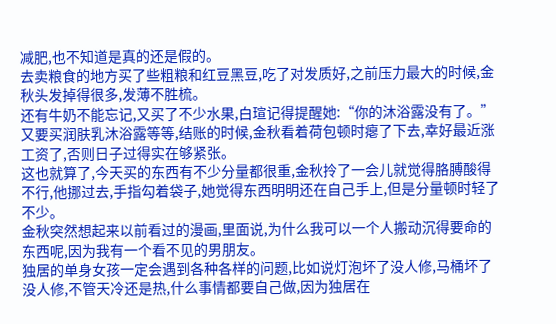减肥,也不知道是真的还是假的。
去卖粮食的地方买了些粗粮和红豆黑豆,吃了对发质好,之前压力最大的时候,金秋头发掉得很多,发薄不胜梳。
还有牛奶不能忘记,又买了不少水果,白瑄记得提醒她:“你的沐浴露没有了。”
又要买润肤乳沐浴露等等,结账的时候,金秋看着荷包顿时瘪了下去,幸好最近涨工资了,否则日子过得实在够紧张。
这也就算了,今天买的东西有不少分量都很重,金秋拎了一会儿就觉得胳膊酸得不行,他挪过去,手指勾着袋子,她觉得东西明明还在自己手上,但是分量顿时轻了不少。
金秋突然想起来以前看过的漫画,里面说,为什么我可以一个人搬动沉得要命的东西呢,因为我有一个看不见的男朋友。
独居的单身女孩一定会遇到各种各样的问题,比如说灯泡坏了没人修,马桶坏了没人修,不管天冷还是热,什么事情都要自己做,因为独居在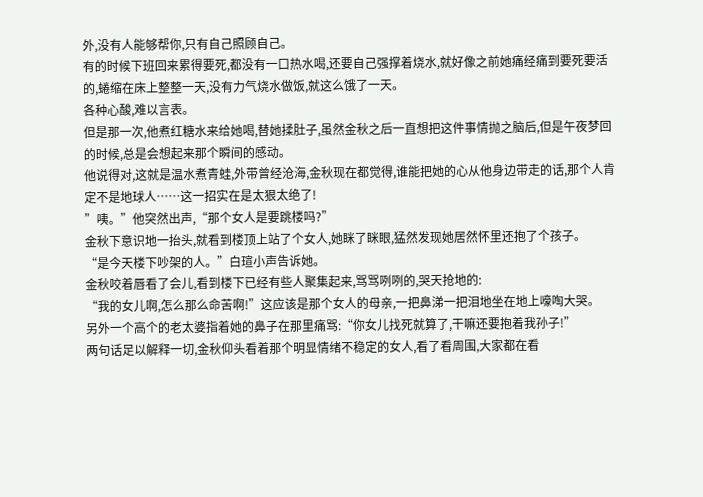外,没有人能够帮你,只有自己照顾自己。
有的时候下班回来累得要死,都没有一口热水喝,还要自己强撑着烧水,就好像之前她痛经痛到要死要活的,蜷缩在床上整整一天,没有力气烧水做饭,就这么饿了一天。
各种心酸,难以言表。
但是那一次,他煮红糖水来给她喝,替她揉肚子,虽然金秋之后一直想把这件事情抛之脑后,但是午夜梦回的时候,总是会想起来那个瞬间的感动。
他说得对,这就是温水煮青蛙,外带曾经沧海,金秋现在都觉得,谁能把她的心从他身边带走的话,那个人肯定不是地球人……这一招实在是太狠太绝了!
”咦。”他突然出声,“那个女人是要跳楼吗?”
金秋下意识地一抬头,就看到楼顶上站了个女人,她眯了眯眼,猛然发现她居然怀里还抱了个孩子。
“是今天楼下吵架的人。”白瑄小声告诉她。
金秋咬着唇看了会儿,看到楼下已经有些人聚集起来,骂骂咧咧的,哭天抢地的:
“我的女儿啊,怎么那么命苦啊!”这应该是那个女人的母亲,一把鼻涕一把泪地坐在地上嚎啕大哭。
另外一个高个的老太婆指着她的鼻子在那里痛骂:“你女儿找死就算了,干嘛还要抱着我孙子!”
两句话足以解释一切,金秋仰头看着那个明显情绪不稳定的女人,看了看周围,大家都在看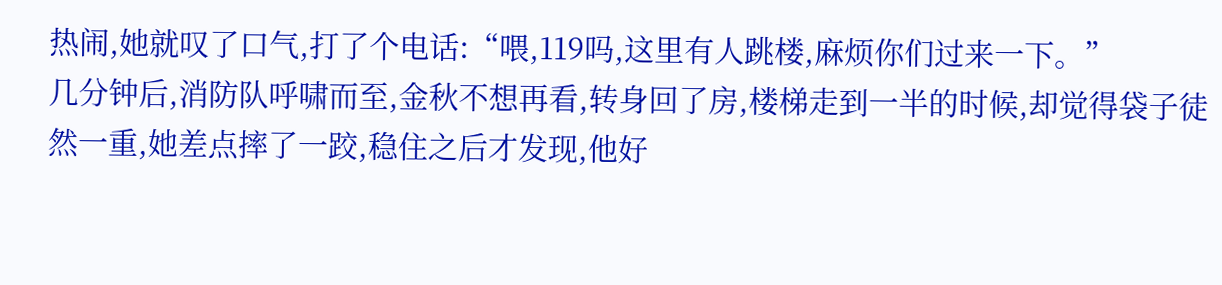热闹,她就叹了口气,打了个电话:“喂,119吗,这里有人跳楼,麻烦你们过来一下。”
几分钟后,消防队呼啸而至,金秋不想再看,转身回了房,楼梯走到一半的时候,却觉得袋子徒然一重,她差点摔了一跤,稳住之后才发现,他好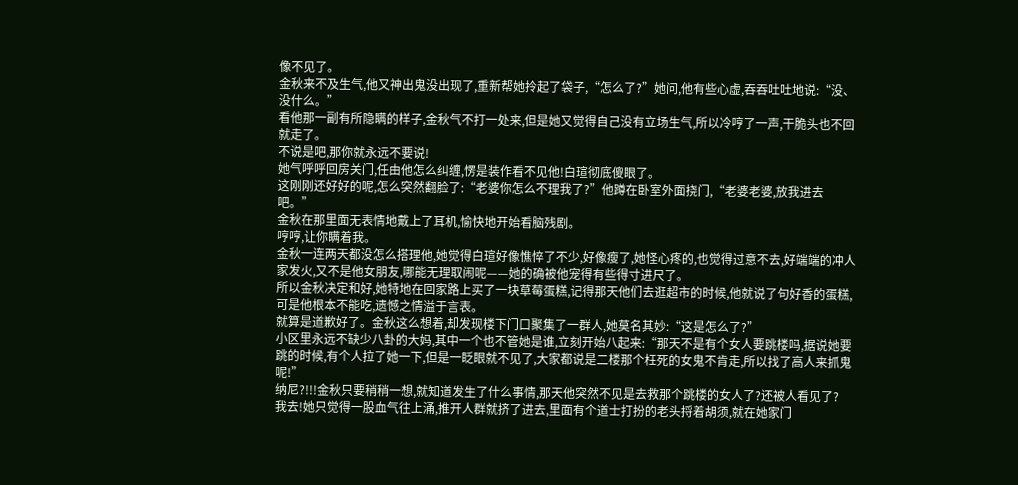像不见了。
金秋来不及生气,他又神出鬼没出现了,重新帮她拎起了袋子,“怎么了?”她问,他有些心虚,吞吞吐吐地说:“没、没什么。”
看他那一副有所隐瞒的样子,金秋气不打一处来,但是她又觉得自己没有立场生气,所以冷哼了一声,干脆头也不回就走了。
不说是吧,那你就永远不要说!
她气呼呼回房关门,任由他怎么纠缠,愣是装作看不见他!白瑄彻底傻眼了。
这刚刚还好好的呢,怎么突然翻脸了:“老婆你怎么不理我了?”他蹲在卧室外面挠门,“老婆老婆,放我进去吧。”
金秋在那里面无表情地戴上了耳机,愉快地开始看脑残剧。
哼哼,让你瞒着我。
金秋一连两天都没怎么搭理他,她觉得白瑄好像憔悴了不少,好像瘦了,她怪心疼的,也觉得过意不去,好端端的冲人家发火,又不是他女朋友,哪能无理取闹呢——她的确被他宠得有些得寸进尺了。
所以金秋决定和好,她特地在回家路上买了一块草莓蛋糕,记得那天他们去逛超市的时候,他就说了句好香的蛋糕,可是他根本不能吃,遗憾之情溢于言表。
就算是道歉好了。金秋这么想着,却发现楼下门口聚集了一群人,她莫名其妙:“这是怎么了?”
小区里永远不缺少八卦的大妈,其中一个也不管她是谁,立刻开始八起来:“那天不是有个女人要跳楼吗,据说她要跳的时候,有个人拉了她一下,但是一眨眼就不见了,大家都说是二楼那个枉死的女鬼不肯走,所以找了高人来抓鬼呢!”
纳尼?!!!金秋只要稍稍一想,就知道发生了什么事情,那天他突然不见是去救那个跳楼的女人了?还被人看见了?
我去!她只觉得一股血气往上涌,推开人群就挤了进去,里面有个道士打扮的老头捋着胡须,就在她家门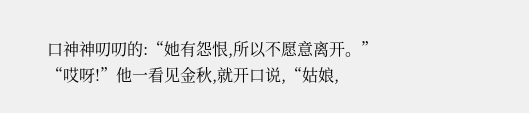口神神叨叨的:“她有怨恨,所以不愿意离开。”
“哎呀!”他一看见金秋,就开口说,“姑娘,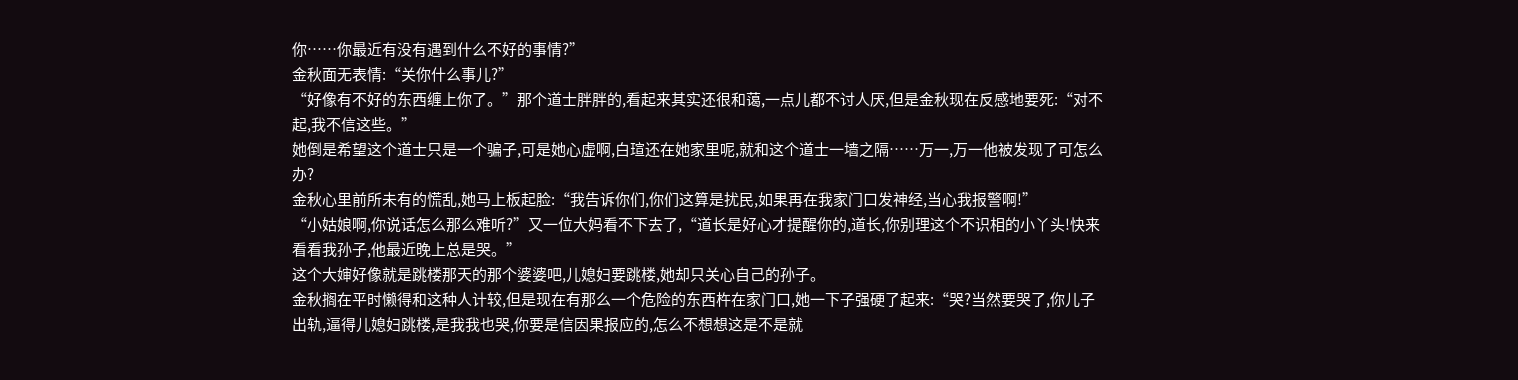你……你最近有没有遇到什么不好的事情?”
金秋面无表情:“关你什么事儿?”
“好像有不好的东西缠上你了。”那个道士胖胖的,看起来其实还很和蔼,一点儿都不讨人厌,但是金秋现在反感地要死:“对不起,我不信这些。”
她倒是希望这个道士只是一个骗子,可是她心虚啊,白瑄还在她家里呢,就和这个道士一墙之隔……万一,万一他被发现了可怎么办?
金秋心里前所未有的慌乱,她马上板起脸:“我告诉你们,你们这算是扰民,如果再在我家门口发神经,当心我报警啊!”
“小姑娘啊,你说话怎么那么难听?”又一位大妈看不下去了,“道长是好心才提醒你的,道长,你别理这个不识相的小丫头!快来看看我孙子,他最近晚上总是哭。”
这个大婶好像就是跳楼那天的那个婆婆吧,儿媳妇要跳楼,她却只关心自己的孙子。
金秋搁在平时懒得和这种人计较,但是现在有那么一个危险的东西杵在家门口,她一下子强硬了起来:“哭?当然要哭了,你儿子出轨,逼得儿媳妇跳楼,是我我也哭,你要是信因果报应的,怎么不想想这是不是就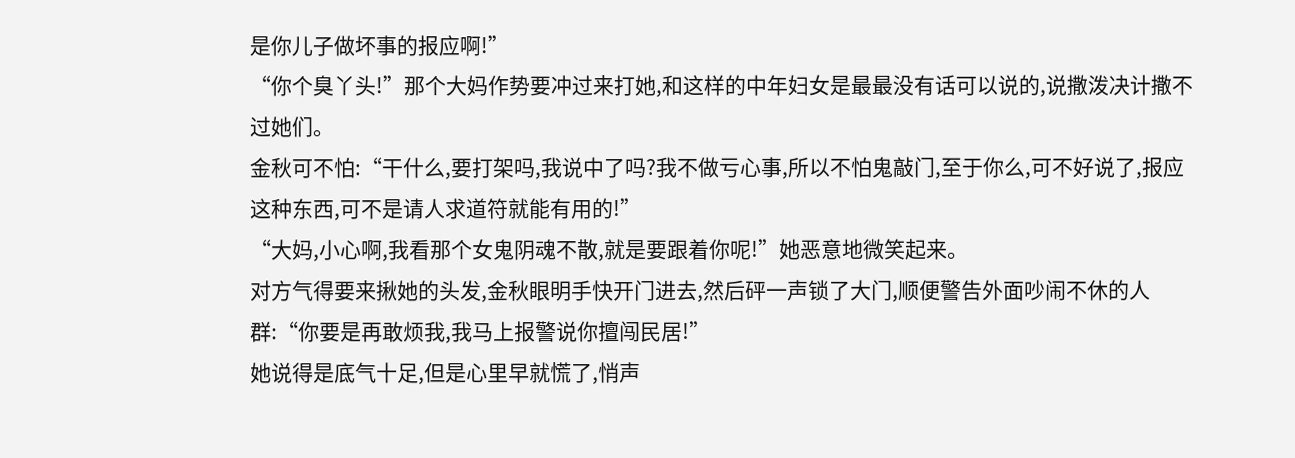是你儿子做坏事的报应啊!”
“你个臭丫头!”那个大妈作势要冲过来打她,和这样的中年妇女是最最没有话可以说的,说撒泼决计撒不过她们。
金秋可不怕:“干什么,要打架吗,我说中了吗?我不做亏心事,所以不怕鬼敲门,至于你么,可不好说了,报应这种东西,可不是请人求道符就能有用的!”
“大妈,小心啊,我看那个女鬼阴魂不散,就是要跟着你呢!”她恶意地微笑起来。
对方气得要来揪她的头发,金秋眼明手快开门进去,然后砰一声锁了大门,顺便警告外面吵闹不休的人群:“你要是再敢烦我,我马上报警说你擅闯民居!”
她说得是底气十足,但是心里早就慌了,悄声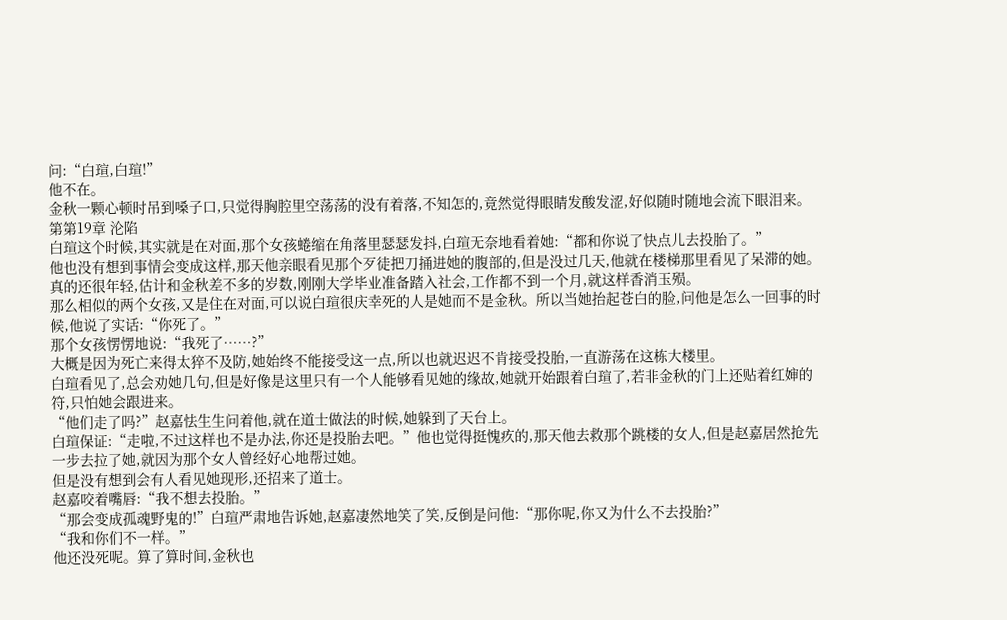问:“白瑄,白瑄!”
他不在。
金秋一颗心顿时吊到嗓子口,只觉得胸腔里空荡荡的没有着落,不知怎的,竟然觉得眼睛发酸发涩,好似随时随地会流下眼泪来。
第第19章 沦陷
白瑄这个时候,其实就是在对面,那个女孩蜷缩在角落里瑟瑟发抖,白瑄无奈地看着她:“都和你说了快点儿去投胎了。”
他也没有想到事情会变成这样,那天他亲眼看见那个歹徒把刀捅进她的腹部的,但是没过几天,他就在楼梯那里看见了呆滞的她。
真的还很年轻,估计和金秋差不多的岁数,刚刚大学毕业准备踏入社会,工作都不到一个月,就这样香消玉殒。
那么相似的两个女孩,又是住在对面,可以说白瑄很庆幸死的人是她而不是金秋。所以当她抬起苍白的脸,问他是怎么一回事的时候,他说了实话:“你死了。”
那个女孩愣愣地说:“我死了……?”
大概是因为死亡来得太猝不及防,她始终不能接受这一点,所以也就迟迟不肯接受投胎,一直游荡在这栋大楼里。
白瑄看见了,总会劝她几句,但是好像是这里只有一个人能够看见她的缘故,她就开始跟着白瑄了,若非金秋的门上还贴着红婶的符,只怕她会跟进来。
“他们走了吗?”赵嘉怯生生问着他,就在道士做法的时候,她躲到了天台上。
白瑄保证:“走啦,不过这样也不是办法,你还是投胎去吧。”他也觉得挺愧疚的,那天他去救那个跳楼的女人,但是赵嘉居然抢先一步去拉了她,就因为那个女人曾经好心地帮过她。
但是没有想到会有人看见她现形,还招来了道士。
赵嘉咬着嘴唇:“我不想去投胎。”
“那会变成孤魂野鬼的!”白瑄严肃地告诉她,赵嘉凄然地笑了笑,反倒是问他:“那你呢,你又为什么不去投胎?”
“我和你们不一样。”
他还没死呢。算了算时间,金秋也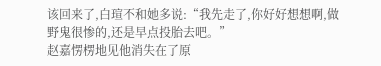该回来了,白瑄不和她多说:“我先走了,你好好想想啊,做野鬼很惨的,还是早点投胎去吧。”
赵嘉愣楞地见他消失在了原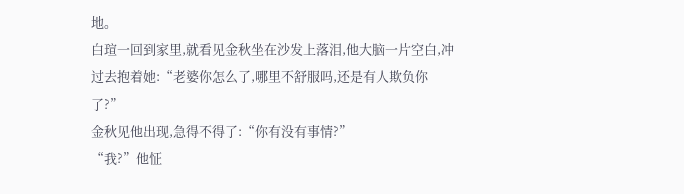地。
白瑄一回到家里,就看见金秋坐在沙发上落泪,他大脑一片空白,冲过去抱着她:“老婆你怎么了,哪里不舒服吗,还是有人欺负你了?”
金秋见他出现,急得不得了:“你有没有事情?”
“我?”他怔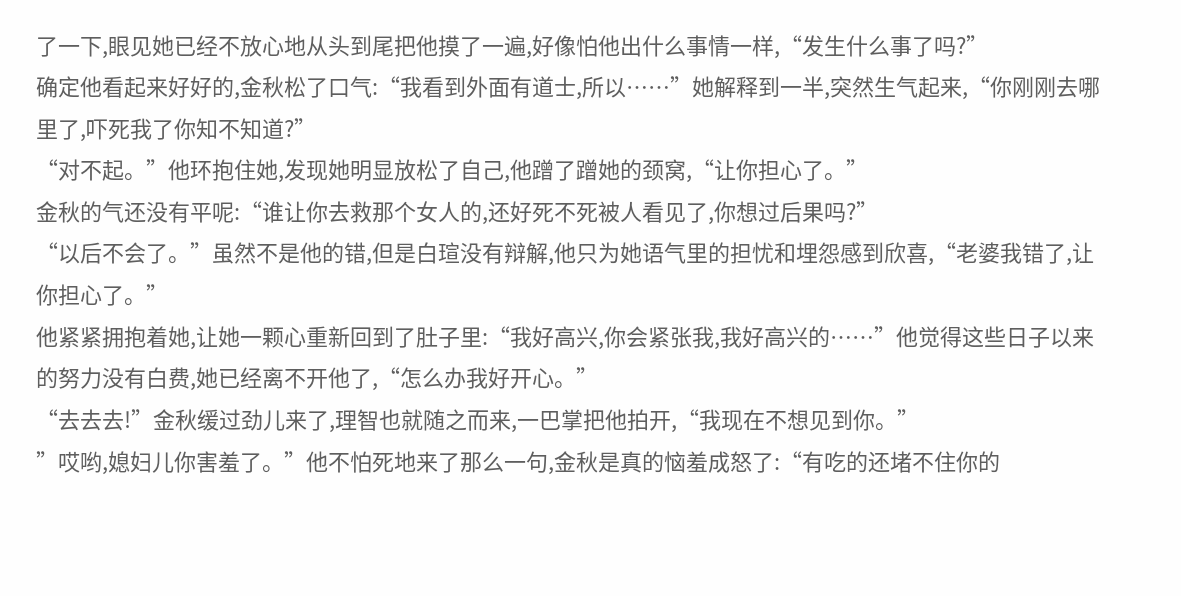了一下,眼见她已经不放心地从头到尾把他摸了一遍,好像怕他出什么事情一样,“发生什么事了吗?”
确定他看起来好好的,金秋松了口气:“我看到外面有道士,所以……”她解释到一半,突然生气起来,“你刚刚去哪里了,吓死我了你知不知道?”
“对不起。”他环抱住她,发现她明显放松了自己,他蹭了蹭她的颈窝,“让你担心了。”
金秋的气还没有平呢:“谁让你去救那个女人的,还好死不死被人看见了,你想过后果吗?”
“以后不会了。”虽然不是他的错,但是白瑄没有辩解,他只为她语气里的担忧和埋怨感到欣喜,“老婆我错了,让你担心了。”
他紧紧拥抱着她,让她一颗心重新回到了肚子里:“我好高兴,你会紧张我,我好高兴的……”他觉得这些日子以来的努力没有白费,她已经离不开他了,“怎么办我好开心。”
“去去去!”金秋缓过劲儿来了,理智也就随之而来,一巴掌把他拍开,“我现在不想见到你。”
”哎哟,媳妇儿你害羞了。”他不怕死地来了那么一句,金秋是真的恼羞成怒了:“有吃的还堵不住你的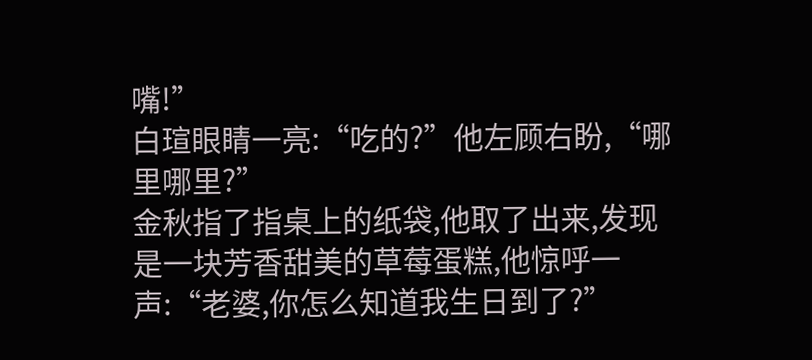嘴!”
白瑄眼睛一亮:“吃的?”他左顾右盼,“哪里哪里?”
金秋指了指桌上的纸袋,他取了出来,发现是一块芳香甜美的草莓蛋糕,他惊呼一声:“老婆,你怎么知道我生日到了?”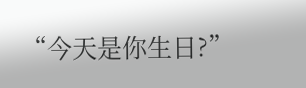“今天是你生日?”